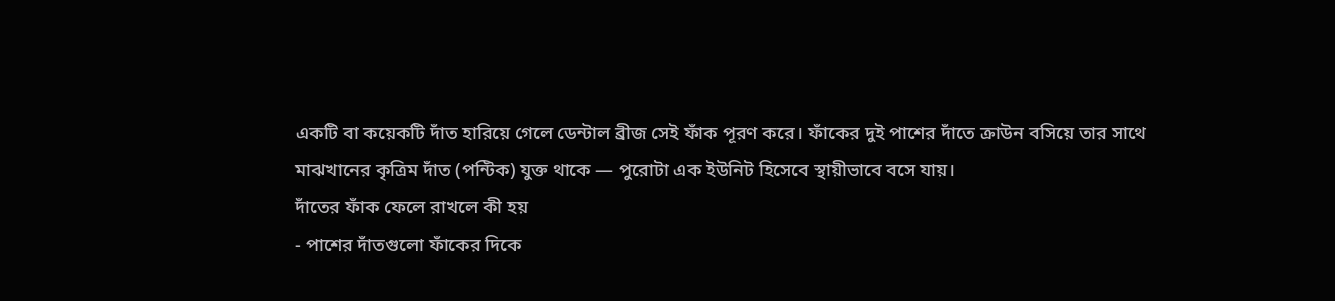একটি বা কয়েকটি দাঁত হারিয়ে গেলে ডেন্টাল ব্রীজ সেই ফাঁক পূরণ করে। ফাঁকের দুই পাশের দাঁতে ক্রাউন বসিয়ে তার সাথে মাঝখানের কৃত্রিম দাঁত (পন্টিক) যুক্ত থাকে — পুরোটা এক ইউনিট হিসেবে স্থায়ীভাবে বসে যায়।
দাঁতের ফাঁক ফেলে রাখলে কী হয়
- পাশের দাঁতগুলো ফাঁকের দিকে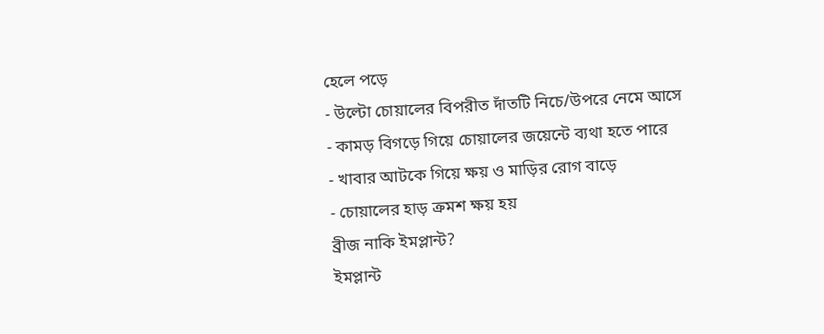হেলে পড়ে
- উল্টো চোয়ালের বিপরীত দাঁতটি নিচে/উপরে নেমে আসে
- কামড় বিগড়ে গিয়ে চোয়ালের জয়েন্টে ব্যথা হতে পারে
- খাবার আটকে গিয়ে ক্ষয় ও মাড়ির রোগ বাড়ে
- চোয়ালের হাড় ক্রমশ ক্ষয় হয়
ব্রীজ নাকি ইমপ্লান্ট?
ইমপ্লান্ট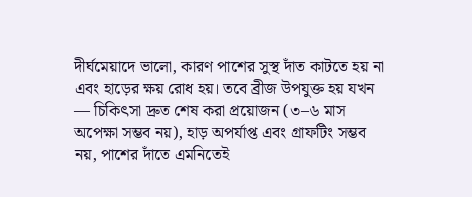দীর্ঘমেয়াদে ভালো, কারণ পাশের সুস্থ দাঁত কাটতে হয় না এবং হাড়ের ক্ষয় রোধ হয়। তবে ব্রীজ উপযুক্ত হয় যখন — চিকিৎসা দ্রুত শেষ করা প্রয়োজন (৩–৬ মাস অপেক্ষা সম্ভব নয়), হাড় অপর্যাপ্ত এবং গ্রাফটিং সম্ভব নয়, পাশের দাঁতে এমনিতেই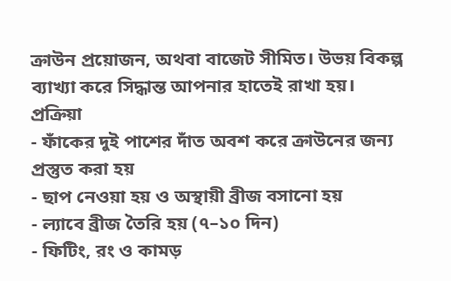ক্রাউন প্রয়োজন, অথবা বাজেট সীমিত। উভয় বিকল্প ব্যাখ্যা করে সিদ্ধান্ত আপনার হাতেই রাখা হয়।
প্রক্রিয়া
- ফাঁকের দুই পাশের দাঁত অবশ করে ক্রাউনের জন্য প্রস্তুত করা হয়
- ছাপ নেওয়া হয় ও অস্থায়ী ব্রীজ বসানো হয়
- ল্যাবে ব্রীজ তৈরি হয় (৭–১০ দিন)
- ফিটিং, রং ও কামড়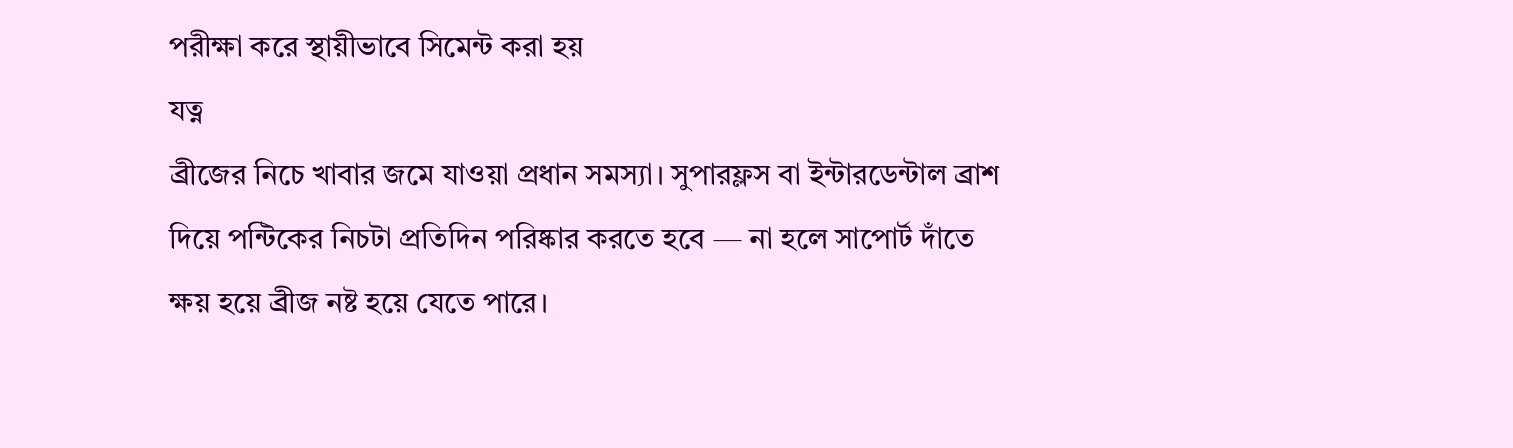পরীক্ষা করে স্থায়ীভাবে সিমেন্ট করা হয়
যত্ন
ব্রীজের নিচে খাবার জমে যাওয়া প্রধান সমস্যা। সুপারফ্লস বা ইন্টারডেন্টাল ব্রাশ দিয়ে পন্টিকের নিচটা প্রতিদিন পরিষ্কার করতে হবে — না হলে সাপোর্ট দাঁতে ক্ষয় হয়ে ব্রীজ নষ্ট হয়ে যেতে পারে।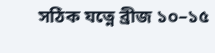সঠিক যত্নে ব্রীজ ১০–১৫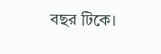বছর টিকে।